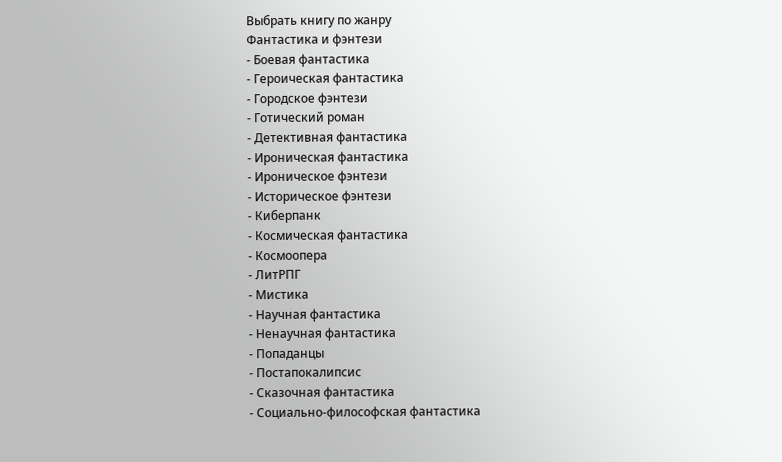Выбрать книгу по жанру
Фантастика и фэнтези
- Боевая фантастика
- Героическая фантастика
- Городское фэнтези
- Готический роман
- Детективная фантастика
- Ироническая фантастика
- Ироническое фэнтези
- Историческое фэнтези
- Киберпанк
- Космическая фантастика
- Космоопера
- ЛитРПГ
- Мистика
- Научная фантастика
- Ненаучная фантастика
- Попаданцы
- Постапокалипсис
- Сказочная фантастика
- Социально-философская фантастика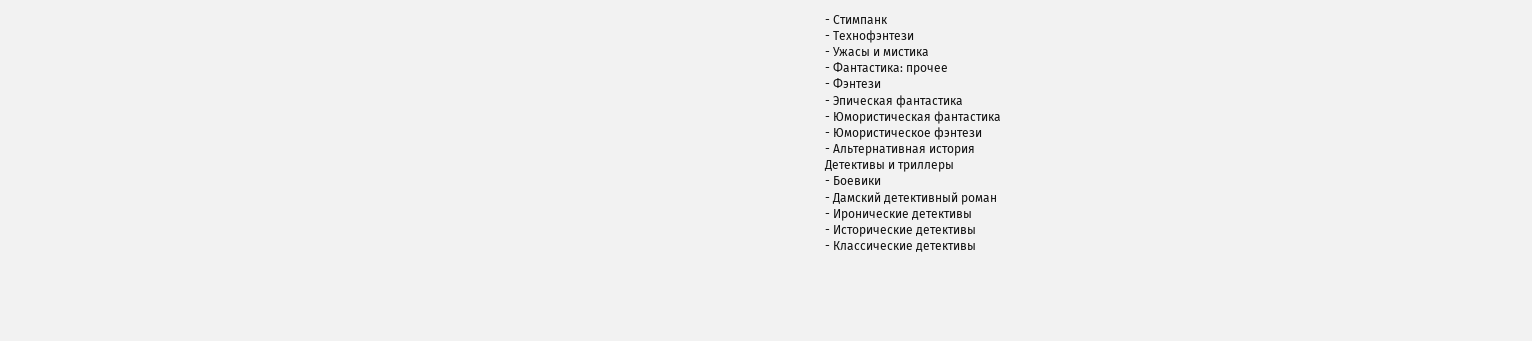- Стимпанк
- Технофэнтези
- Ужасы и мистика
- Фантастика: прочее
- Фэнтези
- Эпическая фантастика
- Юмористическая фантастика
- Юмористическое фэнтези
- Альтернативная история
Детективы и триллеры
- Боевики
- Дамский детективный роман
- Иронические детективы
- Исторические детективы
- Классические детективы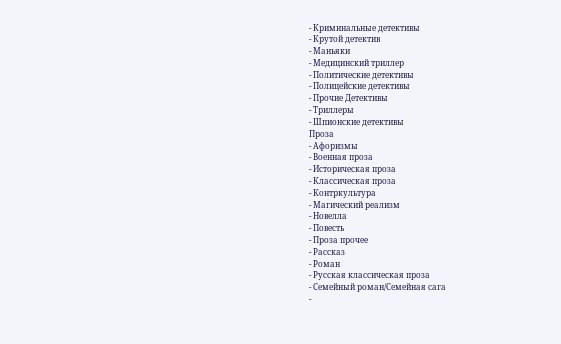- Криминальные детективы
- Крутой детектив
- Маньяки
- Медицинский триллер
- Политические детективы
- Полицейские детективы
- Прочие Детективы
- Триллеры
- Шпионские детективы
Проза
- Афоризмы
- Военная проза
- Историческая проза
- Классическая проза
- Контркультура
- Магический реализм
- Новелла
- Повесть
- Проза прочее
- Рассказ
- Роман
- Русская классическая проза
- Семейный роман/Семейная сага
-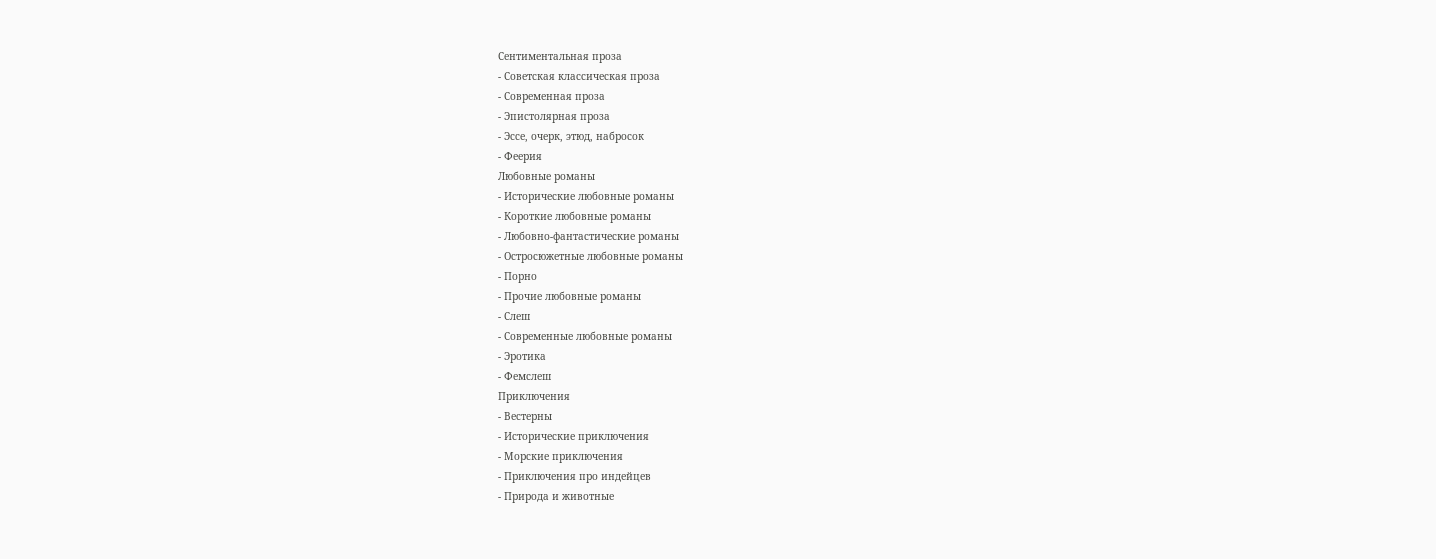Сентиментальная проза
- Советская классическая проза
- Современная проза
- Эпистолярная проза
- Эссе, очерк, этюд, набросок
- Феерия
Любовные романы
- Исторические любовные романы
- Короткие любовные романы
- Любовно-фантастические романы
- Остросюжетные любовные романы
- Порно
- Прочие любовные романы
- Слеш
- Современные любовные романы
- Эротика
- Фемслеш
Приключения
- Вестерны
- Исторические приключения
- Морские приключения
- Приключения про индейцев
- Природа и животные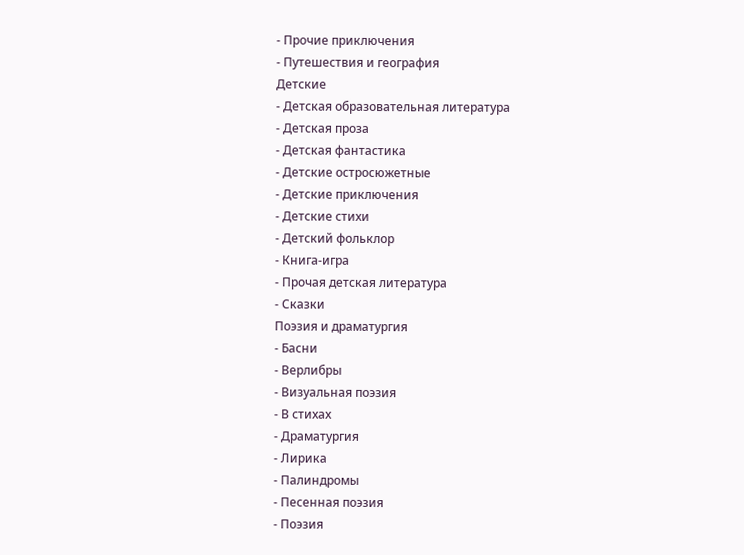- Прочие приключения
- Путешествия и география
Детские
- Детская образовательная литература
- Детская проза
- Детская фантастика
- Детские остросюжетные
- Детские приключения
- Детские стихи
- Детский фольклор
- Книга-игра
- Прочая детская литература
- Сказки
Поэзия и драматургия
- Басни
- Верлибры
- Визуальная поэзия
- В стихах
- Драматургия
- Лирика
- Палиндромы
- Песенная поэзия
- Поэзия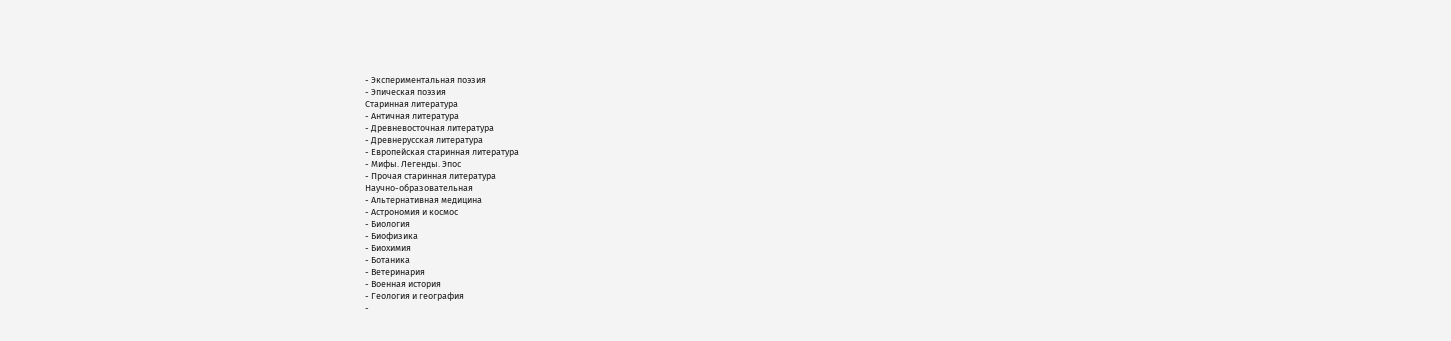- Экспериментальная поэзия
- Эпическая поэзия
Старинная литература
- Античная литература
- Древневосточная литература
- Древнерусская литература
- Европейская старинная литература
- Мифы. Легенды. Эпос
- Прочая старинная литература
Научно-образовательная
- Альтернативная медицина
- Астрономия и космос
- Биология
- Биофизика
- Биохимия
- Ботаника
- Ветеринария
- Военная история
- Геология и география
-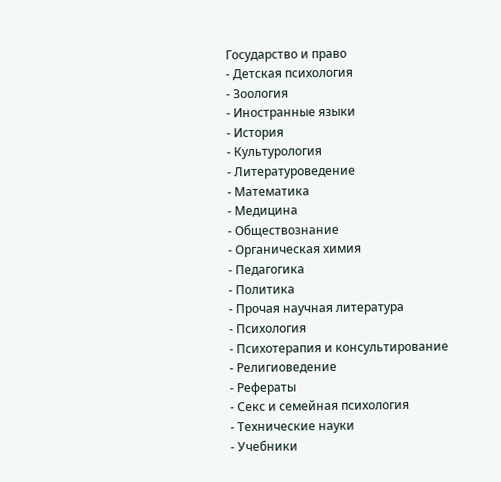Государство и право
- Детская психология
- Зоология
- Иностранные языки
- История
- Культурология
- Литературоведение
- Математика
- Медицина
- Обществознание
- Органическая химия
- Педагогика
- Политика
- Прочая научная литература
- Психология
- Психотерапия и консультирование
- Религиоведение
- Рефераты
- Секс и семейная психология
- Технические науки
- Учебники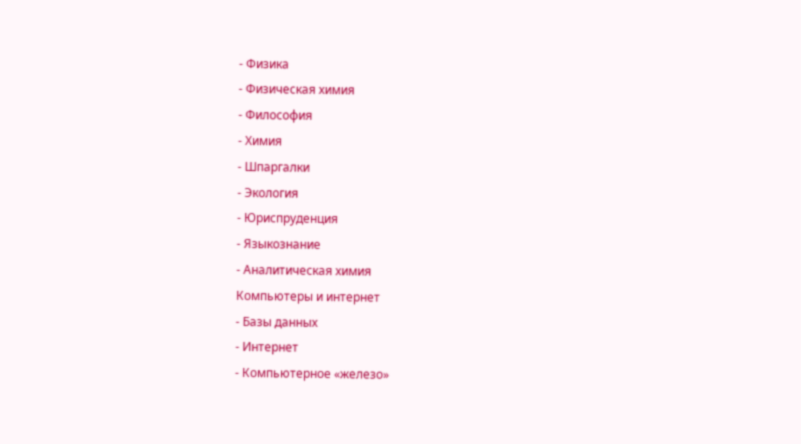- Физика
- Физическая химия
- Философия
- Химия
- Шпаргалки
- Экология
- Юриспруденция
- Языкознание
- Аналитическая химия
Компьютеры и интернет
- Базы данных
- Интернет
- Компьютерное «железо»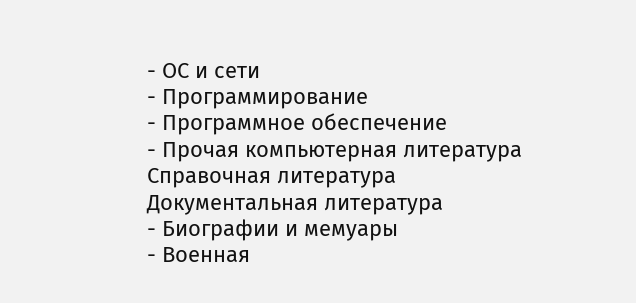- ОС и сети
- Программирование
- Программное обеспечение
- Прочая компьютерная литература
Справочная литература
Документальная литература
- Биографии и мемуары
- Военная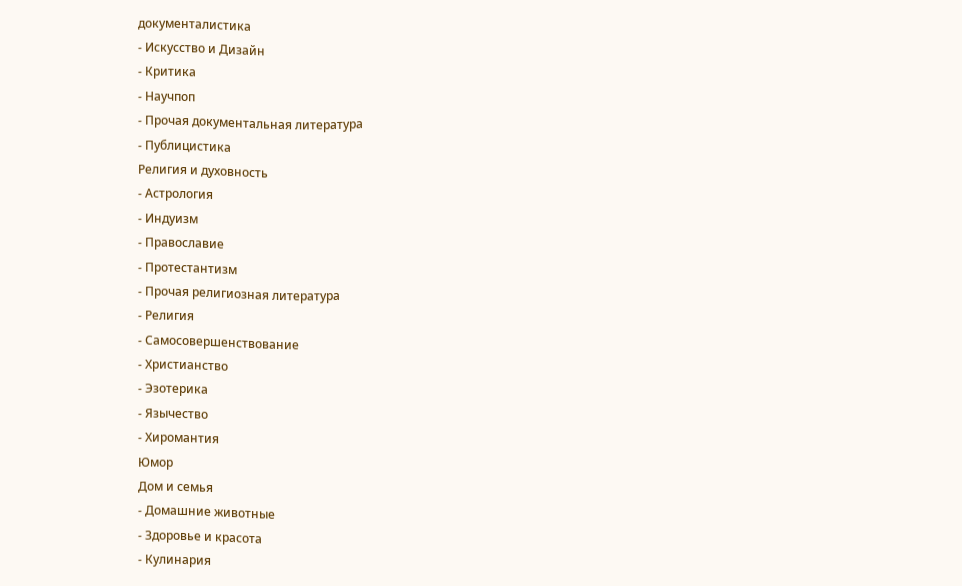документалистика
- Искусство и Дизайн
- Критика
- Научпоп
- Прочая документальная литература
- Публицистика
Религия и духовность
- Астрология
- Индуизм
- Православие
- Протестантизм
- Прочая религиозная литература
- Религия
- Самосовершенствование
- Христианство
- Эзотерика
- Язычество
- Хиромантия
Юмор
Дом и семья
- Домашние животные
- Здоровье и красота
- Кулинария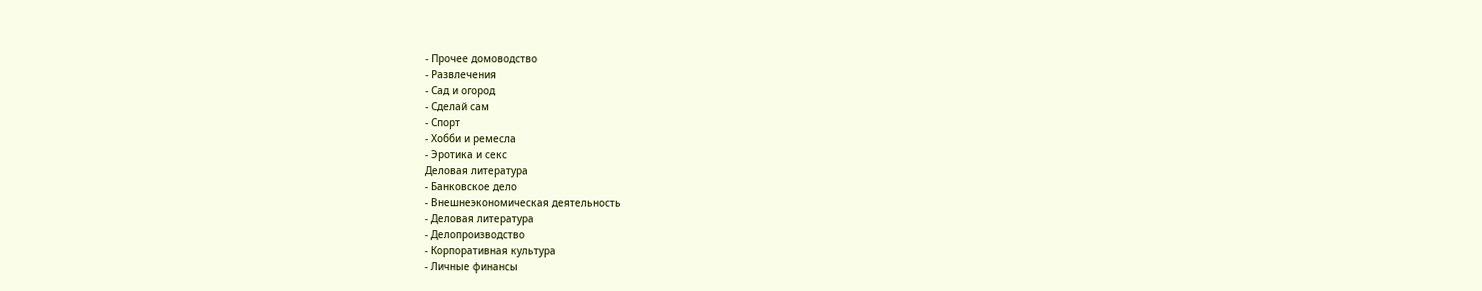- Прочее домоводство
- Развлечения
- Сад и огород
- Сделай сам
- Спорт
- Хобби и ремесла
- Эротика и секс
Деловая литература
- Банковское дело
- Внешнеэкономическая деятельность
- Деловая литература
- Делопроизводство
- Корпоративная культура
- Личные финансы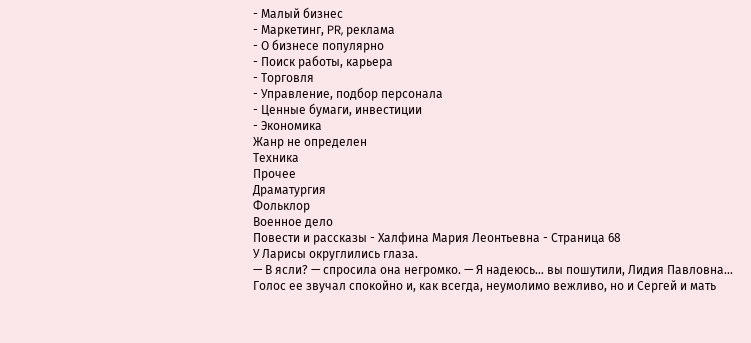- Малый бизнес
- Маркетинг, PR, реклама
- О бизнесе популярно
- Поиск работы, карьера
- Торговля
- Управление, подбор персонала
- Ценные бумаги, инвестиции
- Экономика
Жанр не определен
Техника
Прочее
Драматургия
Фольклор
Военное дело
Повести и рассказы - Халфина Мария Леонтьевна - Страница 68
У Ларисы округлились глаза.
— В ясли? — спросила она негромко. — Я надеюсь… вы пошутили, Лидия Павловна…
Голос ее звучал спокойно и, как всегда, неумолимо вежливо, но и Сергей и мать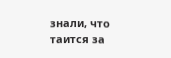знали, что таится за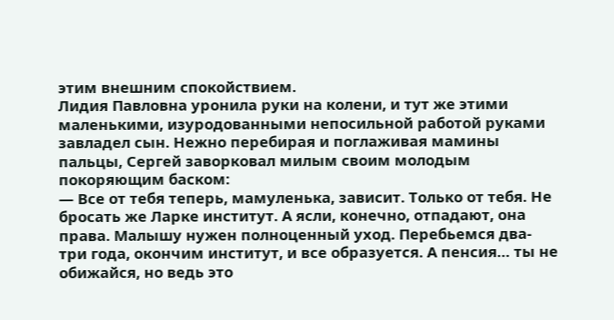этим внешним спокойствием.
Лидия Павловна уронила руки на колени, и тут же этими маленькими, изуродованными непосильной работой руками завладел сын. Нежно перебирая и поглаживая мамины пальцы, Сергей заворковал милым своим молодым покоряющим баском:
— Все от тебя теперь, мамуленька, зависит. Только от тебя. Не бросать же Ларке институт. А ясли, конечно, отпадают, она права. Малышу нужен полноценный уход. Перебьемся два-три года, окончим институт, и все образуется. А пенсия… ты не обижайся, но ведь это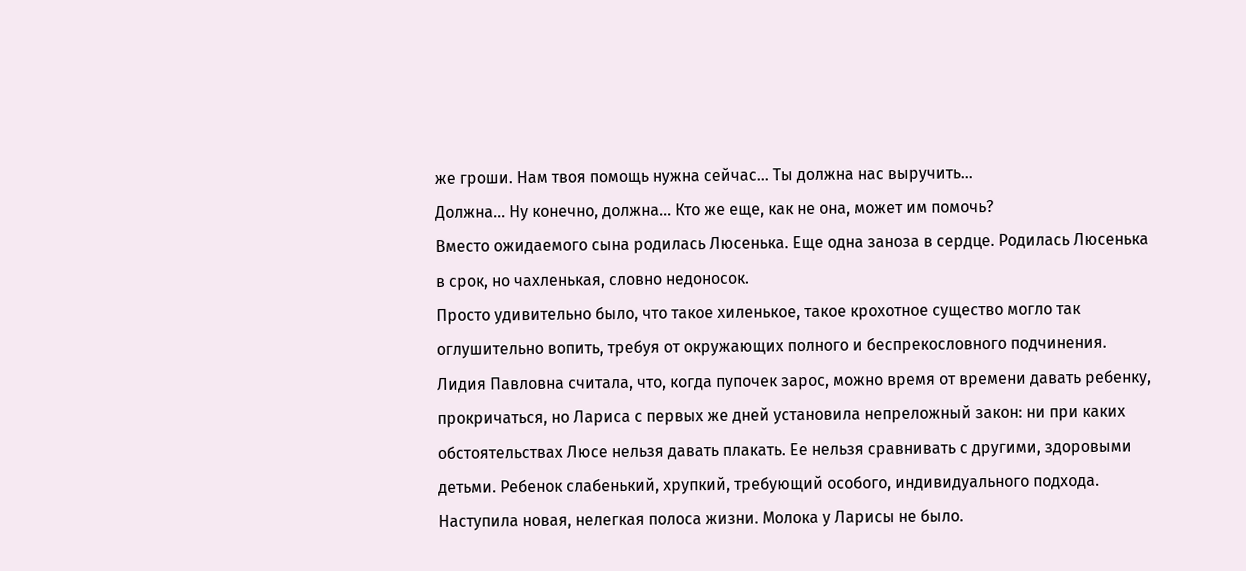же гроши. Нам твоя помощь нужна сейчас… Ты должна нас выручить…
Должна… Ну конечно, должна… Кто же еще, как не она, может им помочь?
Вместо ожидаемого сына родилась Люсенька. Еще одна заноза в сердце. Родилась Люсенька в срок, но чахленькая, словно недоносок.
Просто удивительно было, что такое хиленькое, такое крохотное существо могло так оглушительно вопить, требуя от окружающих полного и беспрекословного подчинения.
Лидия Павловна считала, что, когда пупочек зарос, можно время от времени давать ребенку, прокричаться, но Лариса с первых же дней установила непреложный закон: ни при каких обстоятельствах Люсе нельзя давать плакать. Ее нельзя сравнивать с другими, здоровыми детьми. Ребенок слабенький, хрупкий, требующий особого, индивидуального подхода.
Наступила новая, нелегкая полоса жизни. Молока у Ларисы не было.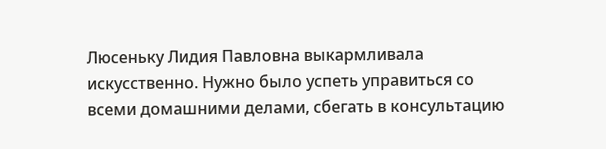Люсеньку Лидия Павловна выкармливала искусственно. Нужно было успеть управиться со всеми домашними делами, сбегать в консультацию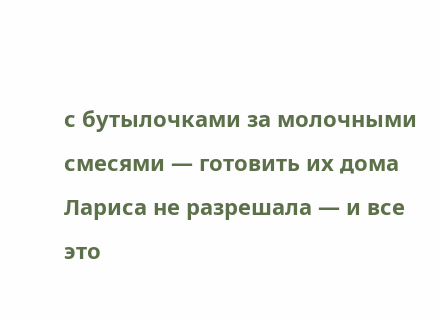с бутылочками за молочными смесями — готовить их дома Лариса не разрешала — и все это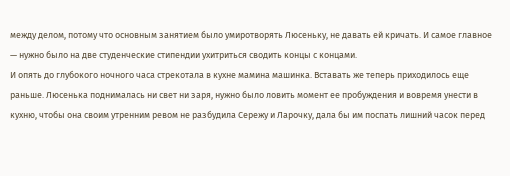между делом, потому что основным занятием было умиротворять Люсеньку, не давать ей кричать. И самое главное — нужно было на две студенческие стипендии ухитриться сводить концы с концами.
И опять до глубокого ночного часа стрекотала в кухне мамина машинка. Вставать же теперь приходилось еще раньше. Люсенька поднималась ни свет ни заря, нужно было ловить момент ее пробуждения и вовремя унести в кухню, чтобы она своим утренним ревом не разбудила Сережу и Ларочку, дала бы им поспать лишний часок перед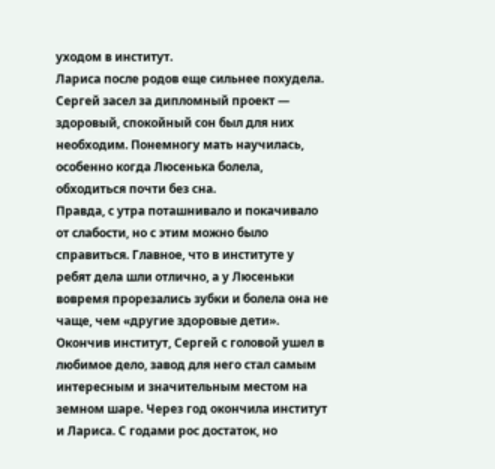уходом в институт.
Лариса после родов еще сильнее похудела. Сергей засел за дипломный проект — здоровый, спокойный сон был для них необходим. Понемногу мать научилась, особенно когда Люсенька болела, обходиться почти без сна.
Правда, с утра поташнивало и покачивало от слабости, но с этим можно было справиться. Главное, что в институте у ребят дела шли отлично, а у Люсеньки вовремя прорезались зубки и болела она не чаще, чем «другие здоровые дети».
Окончив институт, Сергей с головой ушел в любимое дело, завод для него стал самым интересным и значительным местом на земном шаре. Через год окончила институт и Лариса. С годами рос достаток, но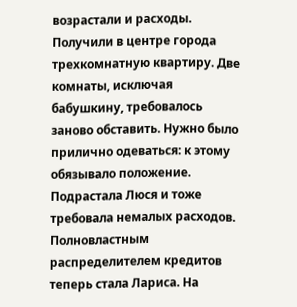возрастали и расходы.
Получили в центре города трехкомнатную квартиру. Две комнаты, исключая бабушкину, требовалось заново обставить. Нужно было прилично одеваться: к этому обязывало положение. Подрастала Люся и тоже требовала немалых расходов. Полновластным распределителем кредитов теперь стала Лариса. На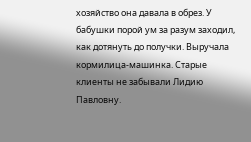хозяйство она давала в обрез. У бабушки порой ум за разум заходил, как дотянуть до получки. Выручала кормилица-машинка. Старые клиенты не забывали Лидию Павловну.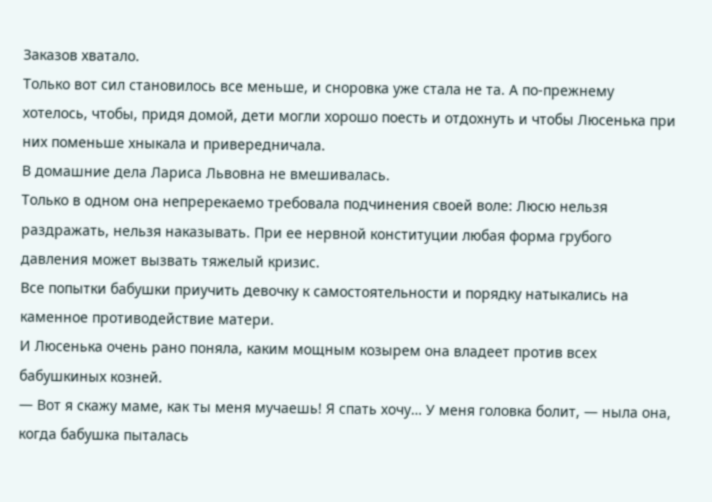Заказов хватало.
Только вот сил становилось все меньше, и сноровка уже стала не та. А по-прежнему хотелось, чтобы, придя домой, дети могли хорошо поесть и отдохнуть и чтобы Люсенька при них поменьше хныкала и привередничала.
В домашние дела Лариса Львовна не вмешивалась.
Только в одном она непререкаемо требовала подчинения своей воле: Люсю нельзя раздражать, нельзя наказывать. При ее нервной конституции любая форма грубого давления может вызвать тяжелый кризис.
Все попытки бабушки приучить девочку к самостоятельности и порядку натыкались на каменное противодействие матери.
И Люсенька очень рано поняла, каким мощным козырем она владеет против всех бабушкиных козней.
— Вот я скажу маме, как ты меня мучаешь! Я спать хочу… У меня головка болит, — ныла она, когда бабушка пыталась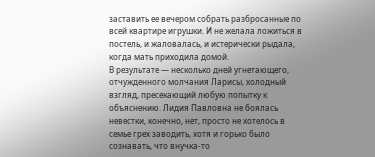заставить ее вечером собрать разбросанные по всей квартире игрушки. И не желала ложиться в постель, и жаловалась, и истерически рыдала, когда мать приходила домой.
В результате — несколько дней угнетающего, отчужденного молчания Ларисы, холодный взгляд, пресекающий любую попытку к объяснению. Лидия Павловна не боялась невестки, конечно, нет, просто не хотелось в семье грех заводить, хотя и горько было сознавать, что внучка-то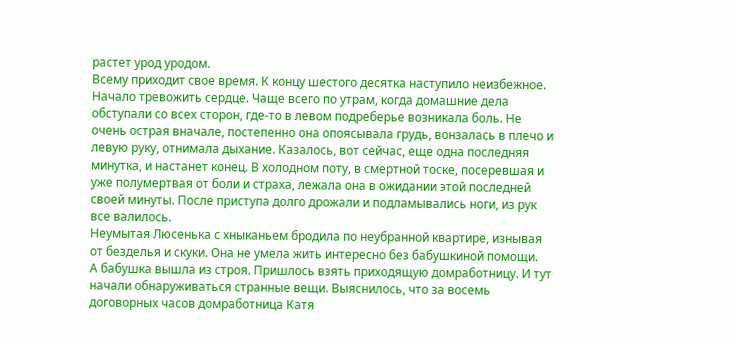растет урод уродом.
Всему приходит свое время. К концу шестого десятка наступило неизбежное. Начало тревожить сердце. Чаще всего по утрам, когда домашние дела обступали со всех сторон, где-то в левом подреберье возникала боль. Не очень острая вначале, постепенно она опоясывала грудь, вонзалась в плечо и левую руку, отнимала дыхание. Казалось, вот сейчас, еще одна последняя минутка, и настанет конец. В холодном поту, в смертной тоске, посеревшая и уже полумертвая от боли и страха, лежала она в ожидании этой последней своей минуты. После приступа долго дрожали и подламывались ноги, из рук все валилось.
Неумытая Люсенька с хныканьем бродила по неубранной квартире, изнывая от безделья и скуки. Она не умела жить интересно без бабушкиной помощи.
А бабушка вышла из строя. Пришлось взять приходящую домработницу. И тут начали обнаруживаться странные вещи. Выяснилось, что за восемь договорных часов домработница Катя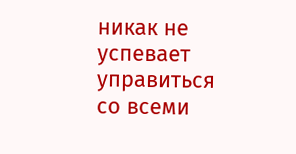никак не успевает управиться со всеми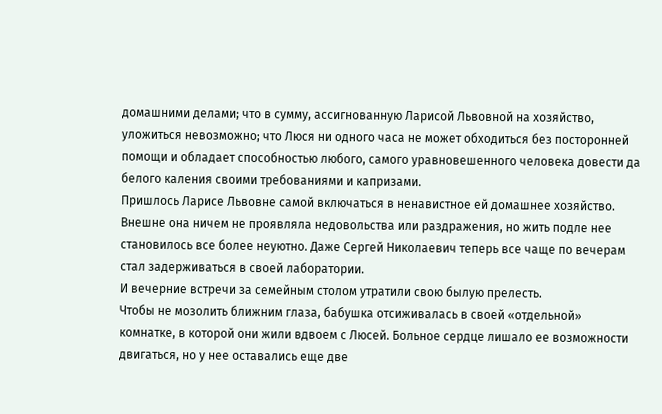домашними делами; что в сумму, ассигнованную Ларисой Львовной на хозяйство, уложиться невозможно; что Люся ни одного часа не может обходиться без посторонней помощи и обладает способностью любого, самого уравновешенного человека довести да белого каления своими требованиями и капризами.
Пришлось Ларисе Львовне самой включаться в ненавистное ей домашнее хозяйство.
Внешне она ничем не проявляла недовольства или раздражения, но жить подле нее становилось все более неуютно. Даже Сергей Николаевич теперь все чаще по вечерам стал задерживаться в своей лаборатории.
И вечерние встречи за семейным столом утратили свою былую прелесть.
Чтобы не мозолить ближним глаза, бабушка отсиживалась в своей «отдельной» комнатке, в которой они жили вдвоем с Люсей. Больное сердце лишало ее возможности двигаться, но у нее оставались еще две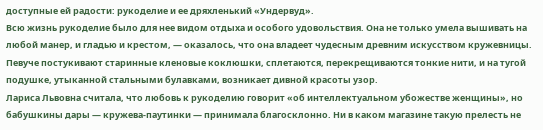доступные ей радости: рукоделие и ее дряхленький «Ундервуд».
Всю жизнь рукоделие было для нее видом отдыха и особого удовольствия. Она не только умела вышивать на любой манер, и гладью и крестом, — оказалось, что она владеет чудесным древним искусством кружевницы. Певуче постукивают старинные кленовые коклюшки, сплетаются, перекрещиваются тонкие нити, и на тугой подушке, утыканной стальными булавками, возникает дивной красоты узор.
Лариса Львовна считала, что любовь к рукоделию говорит «об интеллектуальном убожестве женщины», но бабушкины дары — кружева-паутинки — принимала благосклонно. Ни в каком магазине такую прелесть не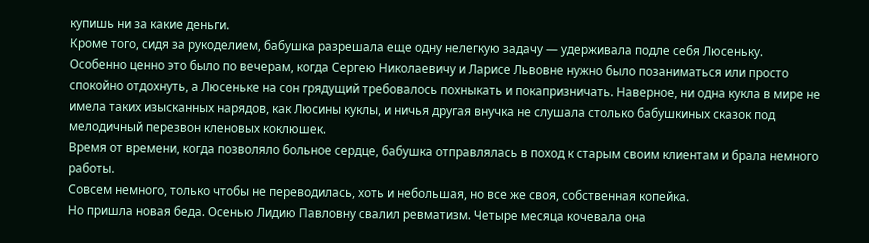купишь ни за какие деньги.
Кроме того, сидя за рукоделием, бабушка разрешала еще одну нелегкую задачу — удерживала подле себя Люсеньку.
Особенно ценно это было по вечерам, когда Сергею Николаевичу и Ларисе Львовне нужно было позаниматься или просто спокойно отдохнуть, а Люсеньке на сон грядущий требовалось похныкать и покапризничать. Наверное, ни одна кукла в мире не имела таких изысканных нарядов, как Люсины куклы, и ничья другая внучка не слушала столько бабушкиных сказок под мелодичный перезвон кленовых коклюшек.
Время от времени, когда позволяло больное сердце, бабушка отправлялась в поход к старым своим клиентам и брала немного работы.
Совсем немного, только чтобы не переводилась, хоть и небольшая, но все же своя, собственная копейка.
Но пришла новая беда. Осенью Лидию Павловну свалил ревматизм. Четыре месяца кочевала она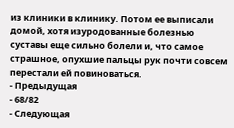из клиники в клинику. Потом ее выписали домой, хотя изуродованные болезнью суставы еще сильно болели и, что самое страшное, опухшие пальцы рук почти совсем перестали ей повиноваться.
- Предыдущая
- 68/82
- Следующая